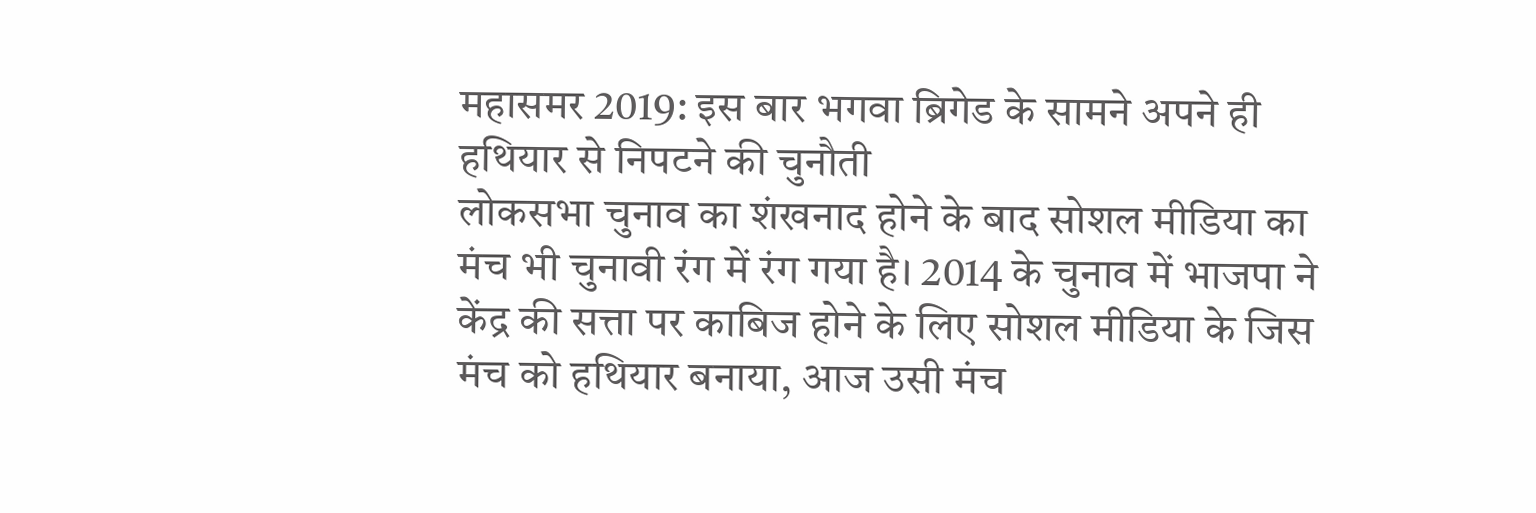महासमर 2019: इस बार भगवा ब्रिगेड के सामने अपने ही हथियार से निपटने की चुनौती
लोकसभा चुनाव का शंखनाद होने के बाद सोशल मीडिया का मंच भी चुनावी रंग में रंग गया है। 2014 के चुनाव में भाजपा ने केंद्र की सत्ता पर काबिज होने के लिए सोशल मीडिया के जिस मंच को हथियार बनाया, आज उसी मंच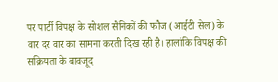पर पार्टी विपक्ष के सोशल सैनिकों की फौज (आईटी सेल) के वार दर वार का सामना करती दिख रही है। हालांकि विपक्ष की सक्रियता के बावजूद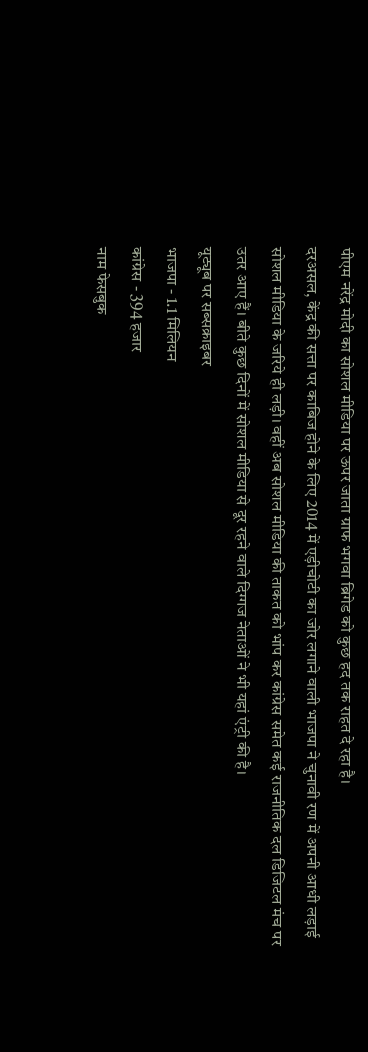पीएम नरेंद्र मोदी का सोशल मीडिया पर ऊपर जाता ग्राफ भगवा ब्रिगेड को कुछ हद तक राहत दे रहा है।
दरअसल, केंद्र की सत्ता पर काबिज होने के लिए 2014 में एड़ीचोटी का जोर लगाने वाली भाजपा ने चुनावी रण में अपनी आधी लड़ाई सोशल मीडिया के जरिये ही लड़ी। वहीं अब सोशल मीडिया की ताकत को भांप कर कांग्रेस समेत कई राजनीतिक दल डिजिटल मंच पर उतर आए हैं। बीते कुछ दिनों में सोशल मीडिया से दूर रहने वाले दिग्गज नेताओं ने भी यहां एंट्री की है।
यूट्यूब पर सब्सक्राइबर
भाजपा - 1.1 मिलियन
कांग्रेस - 394 हजार
नाम फेसबुक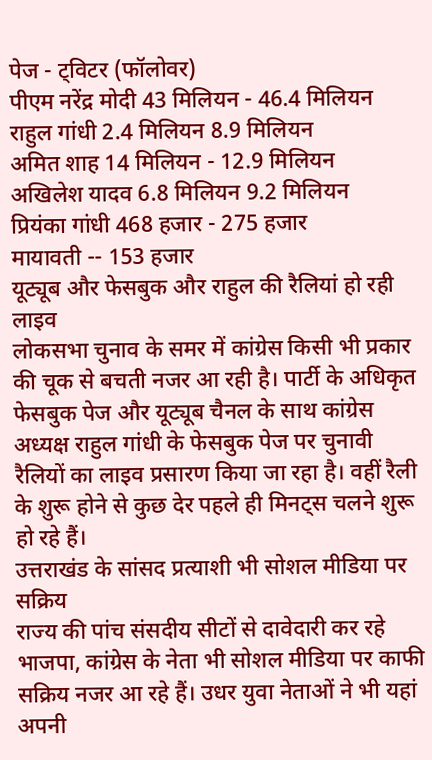पेज - ट्विटर (फॉलोवर)
पीएम नरेंद्र मोदी 43 मिलियन - 46.4 मिलियन
राहुल गांधी 2.4 मिलियन 8.9 मिलियन
अमित शाह 14 मिलियन - 12.9 मिलियन
अखिलेश यादव 6.8 मिलियन 9.2 मिलियन
प्रियंका गांधी 468 हजार - 275 हजार
मायावती -- 153 हजार
यूट्यूब और फेसबुक और राहुल की रैलियां हो रही लाइव
लोकसभा चुनाव के समर में कांग्रेस किसी भी प्रकार की चूक से बचती नजर आ रही है। पार्टी के अधिकृत फेसबुक पेज और यूट्यूब चैनल के साथ कांग्रेस अध्यक्ष राहुल गांधी के फेसबुक पेज पर चुनावी रैलियों का लाइव प्रसारण किया जा रहा है। वहीं रैली के शुरू होने से कुछ देर पहले ही मिनट्स चलने शुरू हो रहे हैं।
उत्तराखंड के सांसद प्रत्याशी भी सोशल मीडिया पर सक्रिय
राज्य की पांच संसदीय सीटों से दावेदारी कर रहे भाजपा, कांग्रेस के नेता भी सोशल मीडिया पर काफी सक्रिय नजर आ रहे हैं। उधर युवा नेताओं ने भी यहां अपनी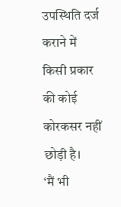उपस्थिति दर्ज कराने में किसी प्रकार की कोई कोरकसर नहीं छोड़ी है।
‘मैं भी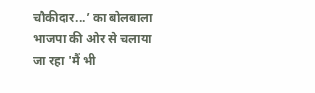चौकीदार...’ का बोलबाला
भाजपा की ओर से चलाया जा रहा 'मैं भी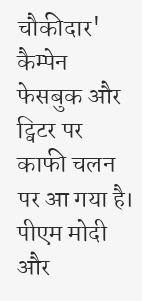चौकीदार' कैम्पेन फेसबुक और ट्विटर पर काफी चलन पर आ गया है। पीएम मोदी और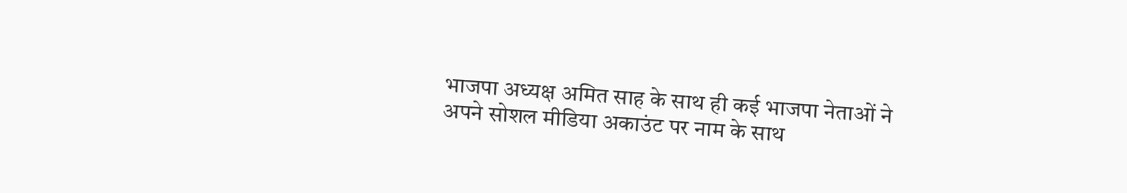भाजपा अध्यक्ष अमित साह के साथ ही कई भाजपा नेताओं ने अपने सोशल मीडिया अकाउंट पर नाम के साथ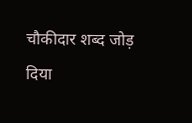चौकीदार शब्द जोड़ दिया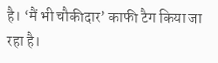है। ‘मैं भी चौकीदार’ काफी टैग किया जा रहा है।